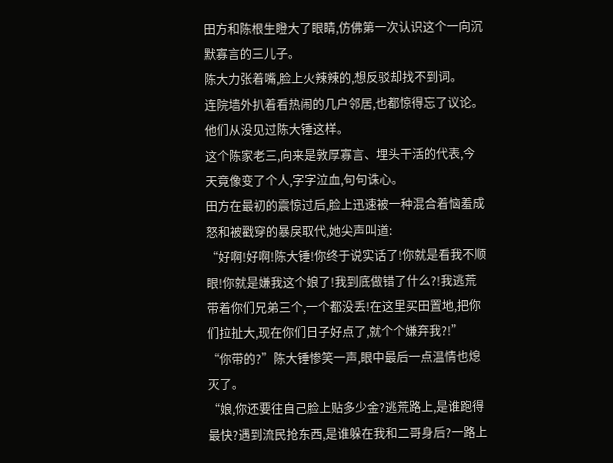田方和陈根生瞪大了眼睛,仿佛第一次认识这个一向沉默寡言的三儿子。
陈大力张着嘴,脸上火辣辣的,想反驳却找不到词。
连院墙外扒着看热闹的几户邻居,也都惊得忘了议论。
他们从没见过陈大锤这样。
这个陈家老三,向来是敦厚寡言、埋头干活的代表,今天竟像变了个人,字字泣血,句句诛心。
田方在最初的震惊过后,脸上迅速被一种混合着恼羞成怒和被戳穿的暴戾取代,她尖声叫道:
“好啊!好啊!陈大锤!你终于说实话了!你就是看我不顺眼!你就是嫌我这个娘了!我到底做错了什么?!我逃荒带着你们兄弟三个,一个都没丢!在这里买田置地,把你们拉扯大,现在你们日子好点了,就个个嫌弃我?!”
“你带的?”陈大锤惨笑一声,眼中最后一点温情也熄灭了。
“娘,你还要往自己脸上贴多少金?逃荒路上,是谁跑得最快?遇到流民抢东西,是谁躲在我和二哥身后?一路上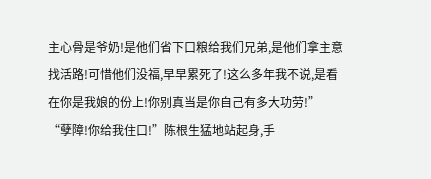主心骨是爷奶!是他们省下口粮给我们兄弟,是他们拿主意找活路!可惜他们没福,早早累死了!这么多年我不说,是看在你是我娘的份上!你别真当是你自己有多大功劳!”
“孽障!你给我住口!”陈根生猛地站起身,手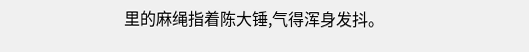里的麻绳指着陈大锤,气得浑身发抖。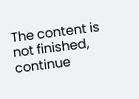The content is not finished, continue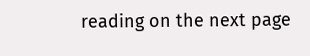reading on the next page